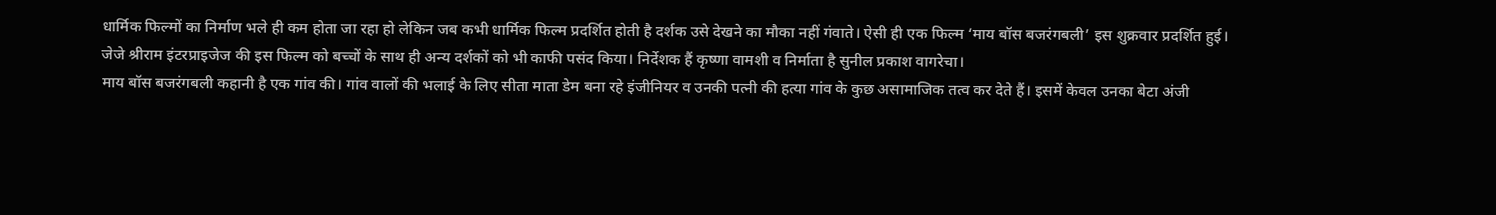धार्मिक फिल्मों का निर्माण भले ही कम होता जा रहा हो लेकिन जब कभी धार्मिक फिल्म प्रदर्शित होती है दर्शक उसे देखने का मौका नहीं गंवाते। ऐसी ही एक फिल्म ‘माय बॉस बजरंगबली’ इस शुक्रवार प्रदर्शित हुई। जेजे श्रीराम इंटरप्राइजेज की इस फिल्म को बच्चों के साथ ही अन्य दर्शकों को भी काफी पसंद किया। निर्देशक हैं कृष्णा वामशी व निर्माता है सुनील प्रकाश वागरेचा।
माय बॉस बजरंगबली कहानी है एक गांव की। गांव वालों की भलाई के लिए सीता माता डेम बना रहे इंजीनियर व उनकी पत्नी की हत्या गांव के कुछ असामाजिक तत्व कर देते हैं। इसमें केवल उनका बेटा अंजी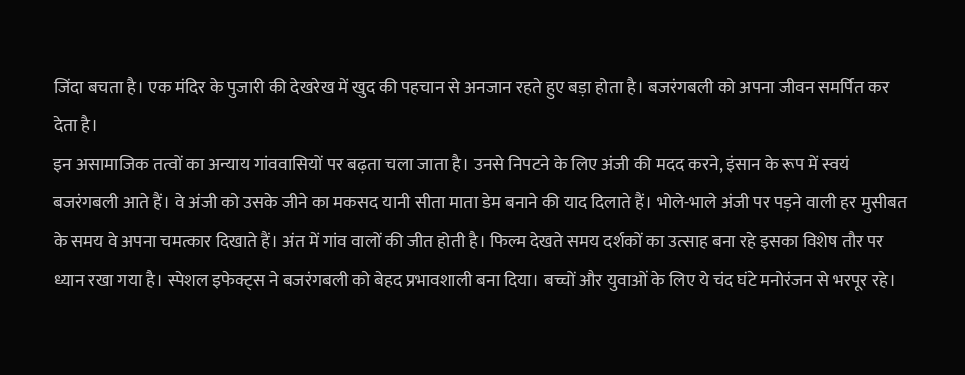जिंदा बचता है। एक मंदिर के पुजारी की देखरेख में खुद की पहचान से अनजान रहते हुए बड़ा होता है। बजरंगबली को अपना जीवन समर्पित कर देता है।
इन असामाजिक तत्वों का अन्याय गांववासियों पर बढ़ता चला जाता है। उनसे निपटने के लिए अंजी की मदद करने, इंसान के रूप में स्वयं बजरंगबली आते हैं। वे अंजी को उसके जीने का मकसद यानी सीता माता डेम बनाने की याद दिलाते हैं। भोले-भाले अंजी पर पड़ने वाली हर मुसीबत के समय वे अपना चमत्कार दिखाते हैं। अंत में गांव वालों की जीत होती है। फिल्म देखते समय दर्शकों का उत्साह बना रहे इसका विशेष तौर पर ध्यान रखा गया है। स्पेशल इफेक्ट्स ने बजरंगबली को बेहद प्रभावशाली बना दिया। बच्चों और युवाओं के लिए ये चंद घंटे मनोरंजन से भरपूर रहे।